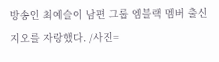방송인 최예슬이 남편 그룹 엠블랙 멤버 출신 지오를 자랑했다. /사진=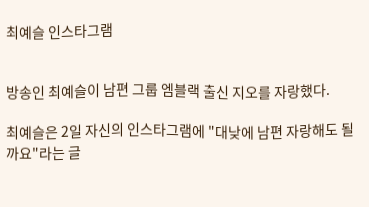최예슬 인스타그램


방송인 최예슬이 남편 그룹 엠블랙 출신 지오를 자랑했다.

최예슬은 2일 자신의 인스타그램에 "대낮에 남편 자랑해도 될까요"라는 글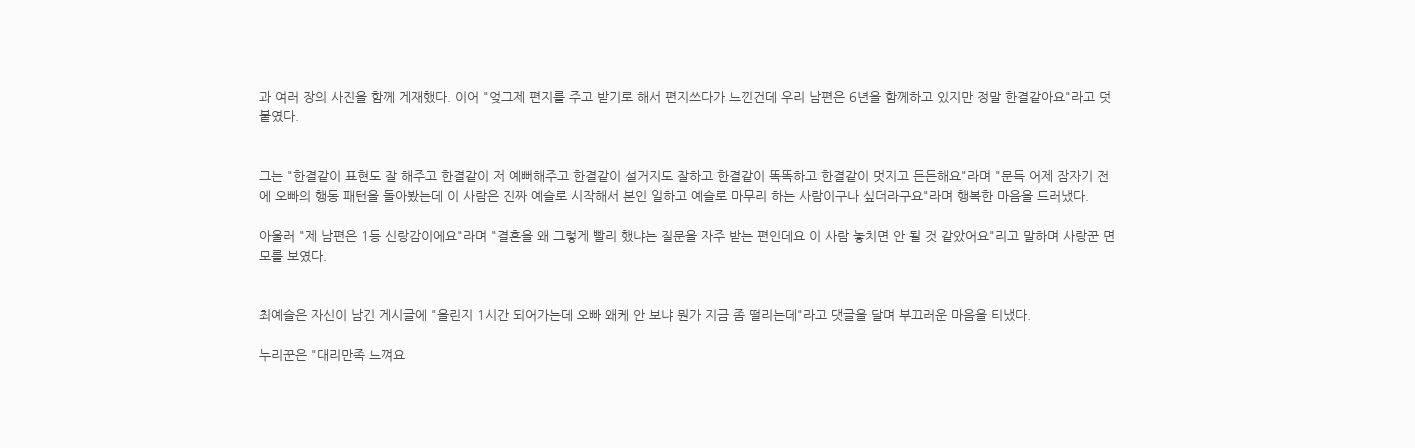과 여러 장의 사진을 함께 게재했다. 이어 "엊그제 편지를 주고 받기로 해서 편지쓰다가 느낀건데 우리 남편은 6년을 함께하고 있지만 정말 한결같아요"라고 덧붙였다.


그는 "한결같이 표현도 잘 해주고 한결같이 저 예뻐해주고 한결같이 설거지도 잘하고 한결같이 똑똑하고 한결같이 멋지고 든든해요"라며 "문득 어제 잠자기 전에 오빠의 행동 패턴을 돌아봤는데 이 사람은 진짜 예슬로 시작해서 본인 일하고 예슬로 마무리 하는 사람이구나 싶더라구요"라며 행복한 마음을 드러냈다.

아울러 "제 남편은 1등 신랑감이에요"라며 "결혼을 왜 그렇게 빨리 했냐는 질문을 자주 받는 편인데요 이 사람 놓치면 안 될 것 같았어요"리고 말하며 사랑꾼 면모를 보였다.


최예슬은 자신이 남긴 게시글에 "올린지 1시간 되어가는데 오빠 왜케 안 보냐 뭔가 지금 좀 떨리는데"라고 댓글을 달며 부끄러운 마음을 티냈다.

누리꾼은 "대리만족 느껴요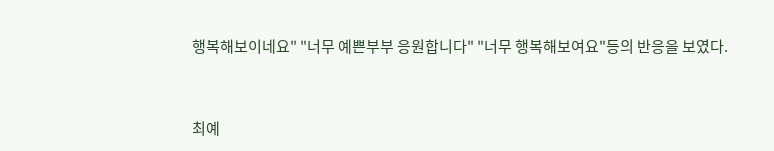행복해보이네요" "너무 예쁜부부 응원합니다" "너무 행복해보여요"등의 반응을 보였다.


최예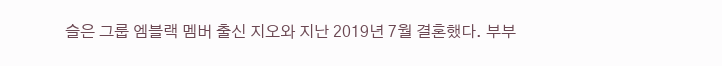슬은 그룹 엠블랙 멤버 출신 지오와 지난 2019년 7월 결혼했다. 부부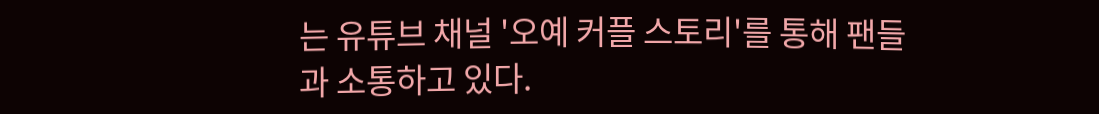는 유튜브 채널 '오예 커플 스토리'를 통해 팬들과 소통하고 있다.